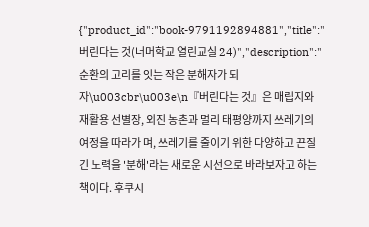{"product_id":"book-9791192894881","title":"버린다는 것(너머학교 열린교실 24)","description":"순환의 고리를 잇는 작은 분해자가 되자\u003cbr\u003e\n『버린다는 것』은 매립지와 재활용 선별장, 외진 농촌과 멀리 태평양까지 쓰레기의 여정을 따라가 며, 쓰레기를 줄이기 위한 다양하고 끈질긴 노력을 '분해'라는 새로운 시선으로 바라보자고 하는 책이다. 후쿠시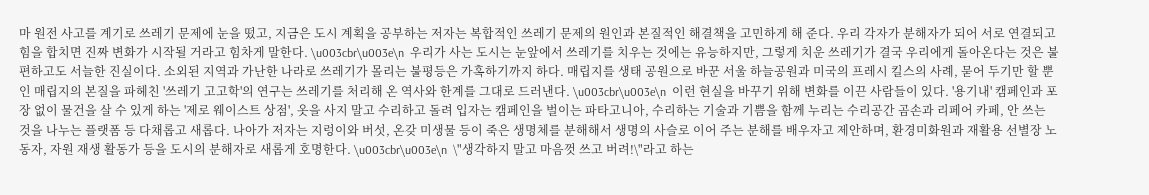마 원전 사고를 계기로 쓰레기 문제에 눈을 떴고, 지금은 도시 계획을 공부하는 저자는 복합적인 쓰레기 문제의 원인과 본질적인 해결책을 고민하게 해 준다. 우리 각자가 분해자가 되어 서로 연결되고 힘을 합치면 진짜 변화가 시작될 거라고 힘차게 말한다. \u003cbr\u003e\n  우리가 사는 도시는 눈앞에서 쓰레기를 치우는 것에는 유능하지만, 그렇게 치운 쓰레기가 결국 우리에게 돌아온다는 것은 불편하고도 서늘한 진실이다. 소외된 지역과 가난한 나라로 쓰레기가 몰리는 불평등은 가혹하기까지 하다. 매립지를 생태 공원으로 바꾼 서울 하늘공원과 미국의 프레시 킬스의 사례, 묻어 두기만 할 뿐인 매립지의 본질을 파헤친 '쓰레기 고고학'의 연구는 쓰레기를 처리해 온 역사와 한계를 그대로 드러낸다. \u003cbr\u003e\n  이런 현실을 바꾸기 위해 변화를 이끈 사람들이 있다. '용기내' 캠페인과 포장 없이 물건을 살 수 있게 하는 '제로 웨이스트 상점', 옷을 사지 말고 수리하고 돌려 입자는 캠페인을 벌이는 파타고니아, 수리하는 기술과 기쁨을 함께 누리는 수리공간 곰손과 리페어 카페, 안 쓰는 것을 나누는 플랫폼 등 다채롭고 새롭다. 나아가 저자는 지렁이와 버섯, 온갖 미생물 등이 죽은 생명체를 분해해서 생명의 사슬로 이어 주는 분해를 배우자고 제안하며, 환경미화원과 재활용 선별장 노동자, 자원 재생 활동가 등을 도시의 분해자로 새롭게 호명한다. \u003cbr\u003e\n  \"생각하지 말고 마음껏 쓰고 버려!\"라고 하는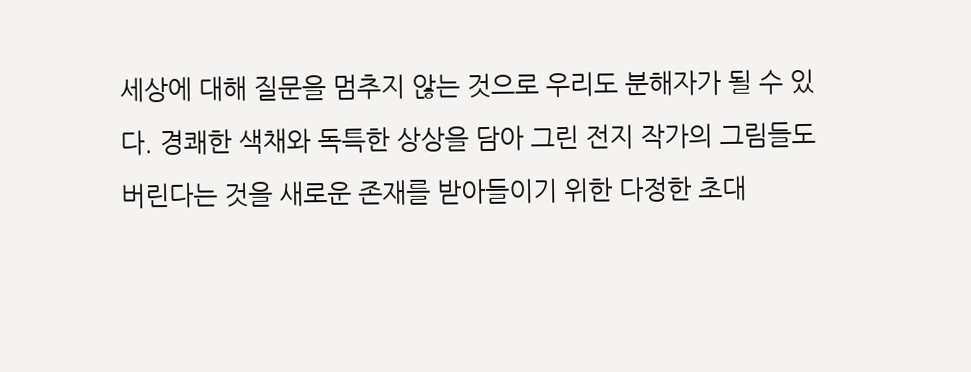세상에 대해 질문을 멈추지 않는 것으로 우리도 분해자가 될 수 있다. 경쾌한 색채와 독특한 상상을 담아 그린 전지 작가의 그림들도 버린다는 것을 새로운 존재를 받아들이기 위한 다정한 초대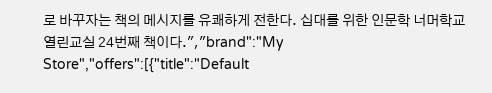로 바꾸자는 책의 메시지를 유쾌하게 전한다. 십대를 위한 인문학 너머학교 열린교실 24번째 책이다.","brand":"My Store","offers":[{"title":"Default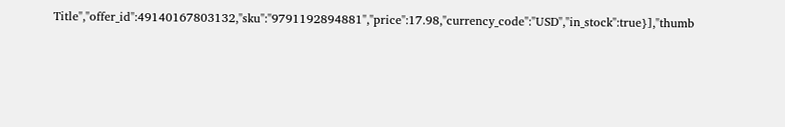Title","offer_id":49140167803132,"sku":"9791192894881","price":17.98,"currency_code":"USD","in_stock":true}],"thumb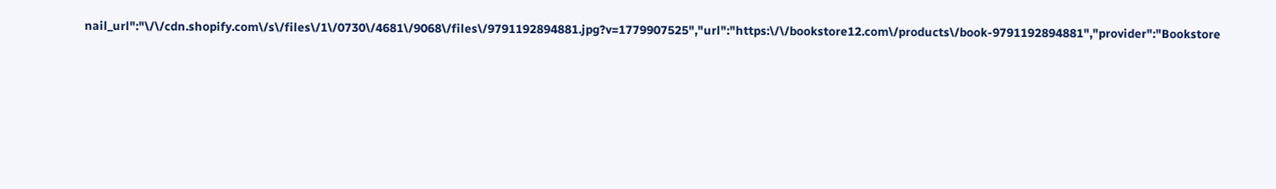nail_url":"\/\/cdn.shopify.com\/s\/files\/1\/0730\/4681\/9068\/files\/9791192894881.jpg?v=1779907525","url":"https:\/\/bookstore12.com\/products\/book-9791192894881","provider":"Bookstore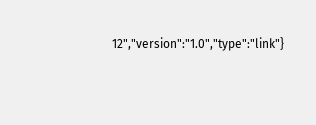12","version":"1.0","type":"link"}